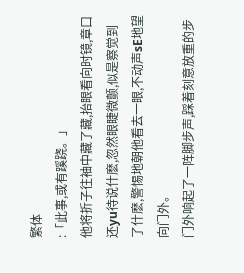繁体
:「此事,或有蹊跷。」
他将折子往袖中藏了藏,抬眼看向时镜,章口还yu待说什麽,忽然眼睫微颤,似是察觉到了什麽,警惕地朝他看去一眼,不动声sE地望向门外。
门外响起了一阵脚步声,踩着刻意放重的步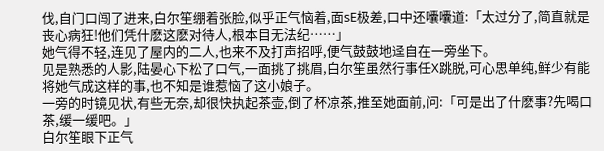伐,自门口闯了进来,白尔笙绷着张脸,似乎正气恼着,面sE极差,口中还囔囔道:「太过分了,简直就是丧心病狂!他们凭什麽这麽对待人,根本目无法纪……」
她气得不轻,连见了屋内的二人,也来不及打声招呼,便气鼓鼓地迳自在一旁坐下。
见是熟悉的人影,陆晏心下松了口气,一面挑了挑眉,白尔笙虽然行事任X跳脱,可心思单纯,鲜少有能将她气成这样的事,也不知是谁惹恼了这小娘子。
一旁的时镜见状,有些无奈,却很快执起茶壶,倒了杯凉茶,推至她面前,问:「可是出了什麽事?先喝口茶,缓一缓吧。」
白尔笙眼下正气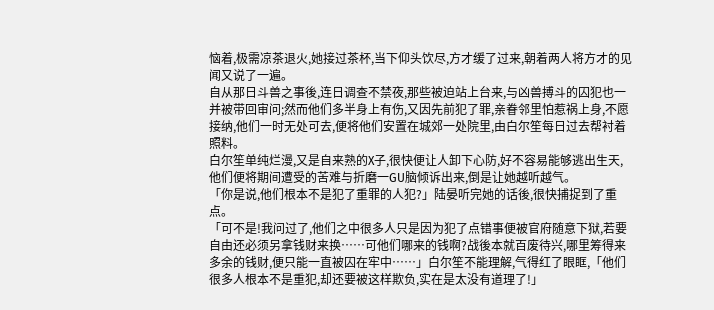恼着,极需凉茶退火,她接过茶杯,当下仰头饮尽,方才缓了过来,朝着两人将方才的见闻又说了一遍。
自从那日斗兽之事後,连日调查不禁夜,那些被迫站上台来,与凶兽搏斗的囚犯也一并被带回审问;然而他们多半身上有伤,又因先前犯了罪,亲眷邻里怕惹祸上身,不愿接纳,他们一时无处可去,便将他们安置在城郊一处院里,由白尔笙每日过去帮衬着照料。
白尔笙单纯烂漫,又是自来熟的X子,很快便让人卸下心防,好不容易能够逃出生天,他们便将期间遭受的苦难与折磨一GU脑倾诉出来,倒是让她越听越气。
「你是说,他们根本不是犯了重罪的人犯?」陆晏听完她的话後,很快捕捉到了重点。
「可不是!我问过了,他们之中很多人只是因为犯了点错事便被官府随意下狱,若要自由还必须另拿钱财来换……可他们哪来的钱啊?战後本就百废待兴,哪里筹得来多余的钱财,便只能一直被囚在牢中……」白尔笙不能理解,气得红了眼眶,「他们很多人根本不是重犯,却还要被这样欺负,实在是太没有道理了!」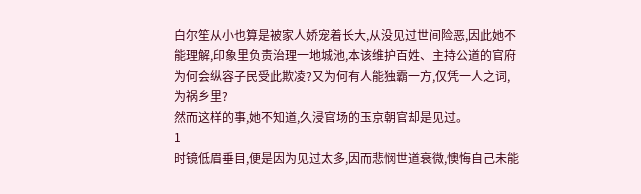白尔笙从小也算是被家人娇宠着长大,从没见过世间险恶,因此她不能理解,印象里负责治理一地城池,本该维护百姓、主持公道的官府为何会纵容子民受此欺凌?又为何有人能独霸一方,仅凭一人之词,为祸乡里?
然而这样的事,她不知道,久浸官场的玉京朝官却是见过。
1
时镜低眉垂目,便是因为见过太多,因而悲悯世道衰微,懊悔自己未能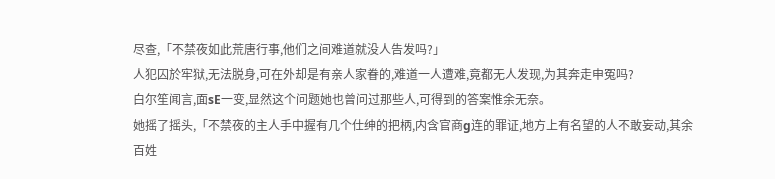尽查,「不禁夜如此荒唐行事,他们之间难道就没人告发吗?」
人犯囚於牢狱,无法脱身,可在外却是有亲人家眷的,难道一人遭难,竟都无人发现,为其奔走申冤吗?
白尔笙闻言,面sE一变,显然这个问题她也曾问过那些人,可得到的答案惟余无奈。
她摇了摇头,「不禁夜的主人手中握有几个仕绅的把柄,内含官商g连的罪证,地方上有名望的人不敢妄动,其余百姓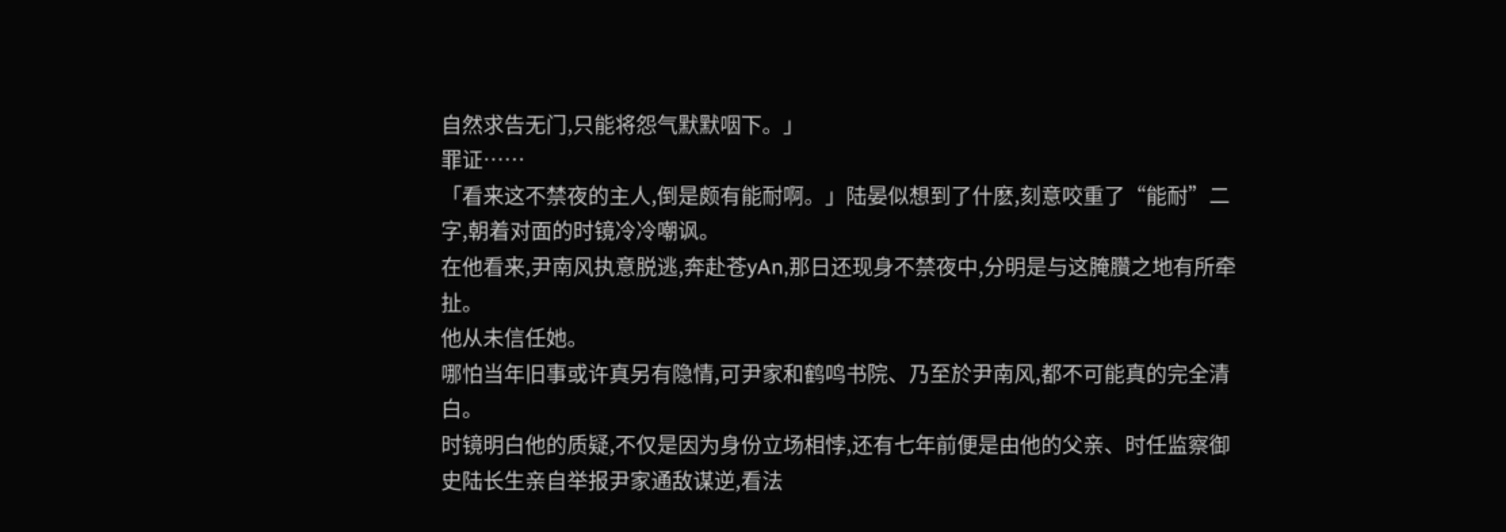自然求告无门,只能将怨气默默咽下。」
罪证……
「看来这不禁夜的主人,倒是颇有能耐啊。」陆晏似想到了什麽,刻意咬重了“能耐”二字,朝着对面的时镜冷冷嘲讽。
在他看来,尹南风执意脱逃,奔赴苍yAn,那日还现身不禁夜中,分明是与这腌臢之地有所牵扯。
他从未信任她。
哪怕当年旧事或许真另有隐情,可尹家和鹤鸣书院、乃至於尹南风,都不可能真的完全清白。
时镜明白他的质疑,不仅是因为身份立场相悖,还有七年前便是由他的父亲、时任监察御史陆长生亲自举报尹家通敌谋逆,看法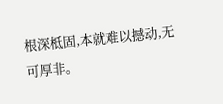根深柢固,本就难以撼动,无可厚非。